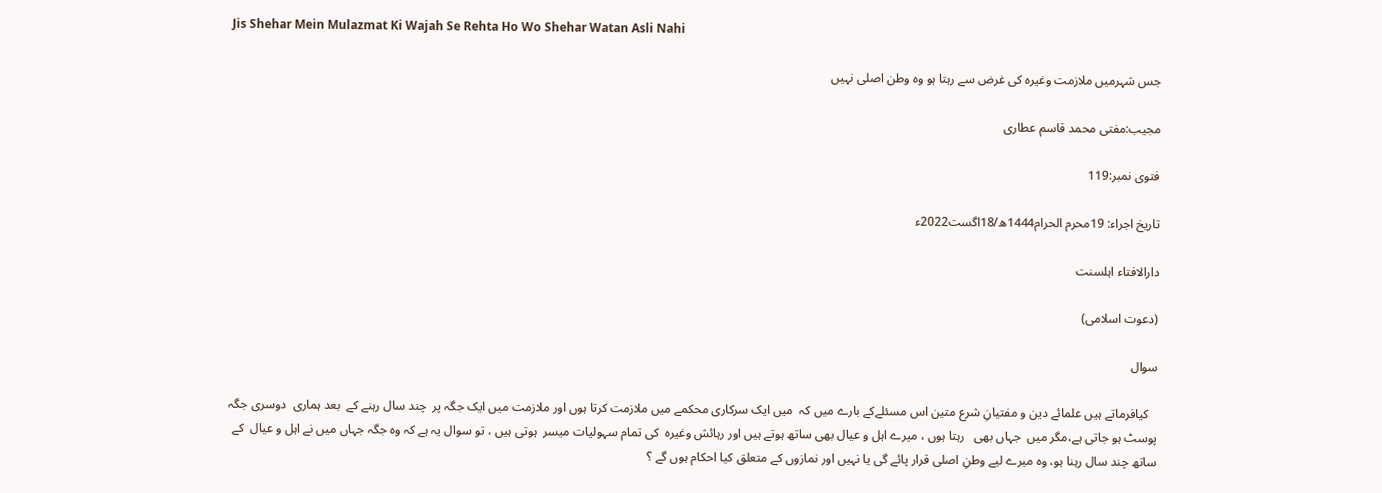Jis Shehar Mein Mulazmat Ki Wajah Se Rehta Ho Wo Shehar Watan Asli Nahi

جس شہرمیں ملازمت وغیرہ کی غرض سے رہتا ہو وہ وطن اصلی نہیں

مجیب:مفتی محمد قاسم عطاری

فتوی نمبر:119

تاریخ اجراء: 19محرم الحرام1444ھ/18اگست2022ء

دارالافتاء اہلسنت

(دعوت اسلامی)

سوال

   کیافرماتے ہیں علمائے دین و مفتیانِ شرع متین اس مسئلےکے بارے میں کہ  میں ایک سرکاری محکمے میں ملازمت کرتا ہوں اور ملازمت میں ایک جگہ پر  چند سال رہنے کے  بعد ہماری  دوسری جگہ پوسٹ ہو جاتی ہے،مگر میں  جہاں بھی   رہتا ہوں ، میرے اہل و عیال بھی ساتھ ہوتے ہیں اور رہائش وغیرہ  کی تمام سہولیات میسر  ہوتی ہیں ، تو سوال یہ ہے کہ وہ جگہ جہاں میں نے اہل و عیال  کے ساتھ چند سال رہنا ہو، وہ میرے لیے وطنِ اصلی قرار پائے گی یا نہیں اور نمازوں کے متعلق کیا احکام ہوں گے ؟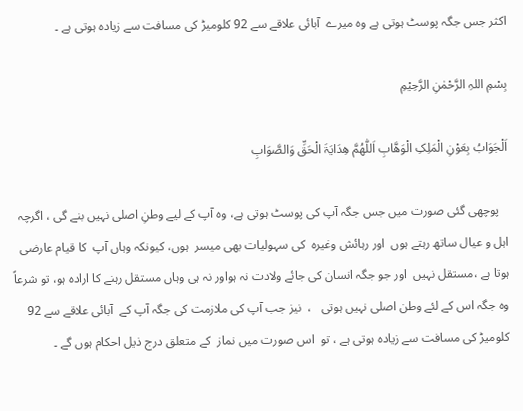اکثر جس جگہ پوسٹ ہوتی ہے وہ میرے  آبائی علاقے سے 92 کلومیڑ کی مسافت سے زیادہ ہوتی ہے ۔

بِسْمِ اللہِ الرَّحْمٰنِ الرَّحِیْمِ

اَلْجَوَابُ بِعَوْنِ الْمَلِکِ الْوَھَّابِ اَللّٰھُمَّ ھِدَایَۃَ الْحَقِّ وَالصَّوَابِ

   پوچھی گئی صورت میں جس جگہ آپ کی پوسٹ ہوتی ہے، وہ آپ کے لیے وطنِ اصلی نہیں بنے گی ، اگرچہ اہل و عیال ساتھ رہتے ہوں  اور رہائش وغیرہ  کی سہولیات بھی میسر  ہوں، کیونکہ وہاں آپ  کا قیام عارضی ہوتا ہے ،مستقل نہیں  اور جو جگہ انسان کی جائے ولادت نہ ہواور نہ ہی وہاں مستقل رہنے کا ارادہ ہو، تو شرعاً  وہ جگہ اس کے لئے وطن اصلی نہیں ہوتی   ،  نیز جب آپ کی ملازمت کی جگہ آپ کے  آبائی علاقے سے 92 کلومیڑ کی مسافت سے زیادہ ہوتی ہے ، تو  اس صورت میں نماز  کے متعلق درج ذیل احکام ہوں گے ۔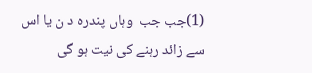(1)جب جب  وہاں پندرہ د ن یا اس سے زائد رہنے کی نیت ہو گی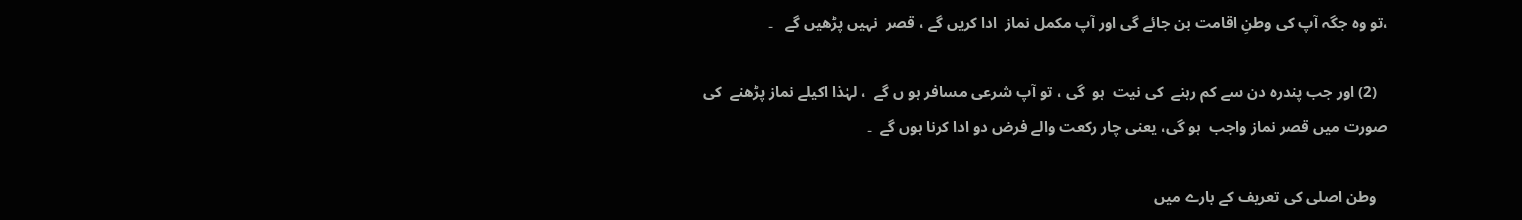،تو وہ جگہ آپ کی وطنِ اقامت بن جائے گی اور آپ مکمل نماز  ادا کریں گے ، قصر  نہیں پڑھیں گے   ۔

   (2) اور جب پندرہ دن سے کم رہنے  کی نیت  ہو  گی ، تو آپ شرعی مسافر ہو ں گے  ، لہٰذا اکیلے نماز پڑھنے  کی صورت میں قصر نماز واجب  ہو گی، یعنی چار رکعت والے فرض دو ادا کرنا ہوں گے  ۔

   وطن اصلی کی تعریف کے بارے میں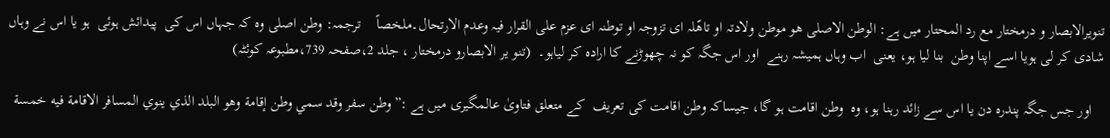تنویرالابصار و درمختار مع رد المحتار میں ہے: الوطن الاصلی ھو موطن ولادتہ او تاھّلہ ای تزوجہ او توطنہ ای عزم علی القرار فیہ وعدم الارتحال۔ملخصاً    ترجمہ: وطن اصلی وہ کہ جہاں اس کی  پیدائش ہوئی  ہو یا اس نے وہاں شادی کر لی ہویا اسے اپنا وطن  بنا لیا ہو، یعنی  اب وہاں ہمیشہ رہنے  اور اس جگہ کو نہ چھوڑنے کا ارادہ کر لیاہو۔  (تنو یر الابصارو درمختار ، جلد 2،صفحہ 739،مطبوعہ کوئٹہ)

   اور جس جگہ پندرہ دن یا اس سے زائد رہنا ہو، وہ  وطن اقامت ہو گا، جیساکہ وطن اقامت کی تعریف  کے متعلق فتاویٰ عالمگیری میں ہے :”وطن سفر وقد سمي وطن إقامة وهو البلد الذي ينوي المسافر الاقامة فيه خمسة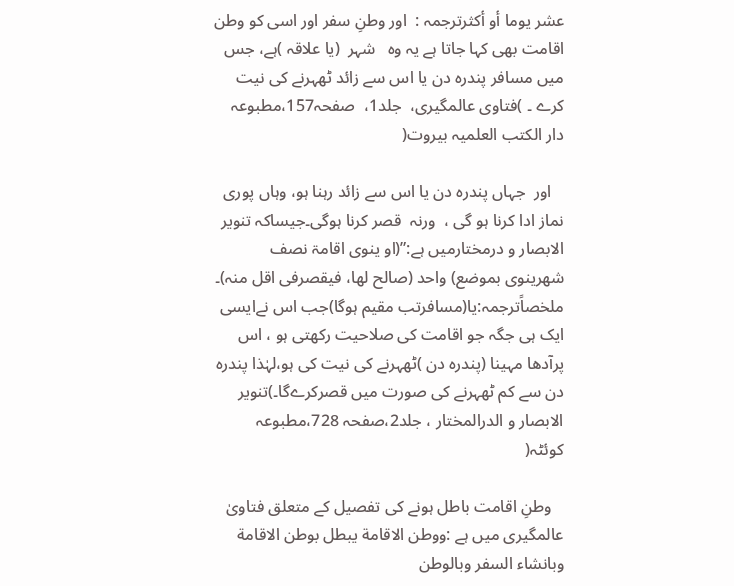عشر يوما أو أكثرترجمہ :  اور وطنِ سفر اور اسی کو وطن اقامت بھی کہا جاتا ہے یہ وہ   شہر  (یا علاقہ )ہے، جس میں مسافر پندرہ دن یا اس سے زائد ٹھہرنے کی نیت کرے ۔ )فتاوى عالمگیری،  جلد1،  صفحہ157،مطبوعہ دار الکتب العلمیہ بیروت(

   اور  جہاں پندرہ دن یا اس سے زائد رہنا ہو، وہاں پوری نماز ادا کرنا ہو گی ،  ورنہ  قصر کرنا ہوگی۔جیساکہ تنویر الابصار و درمختارمیں ہے:”(او ینوی اقامۃ نصف شھرینوی بموضع) واحد (صالح لھا، فیقصرفی اقل منہ)۔ ملخصاًترجمہ:یا(مسافرتب مقیم ہوگا)جب اس نےایسی ایک ہی جگہ جو اقامت کی صلاحیت رکھتی ہو ، اس پرآدھا مہینا (پندرہ دن )ٹھہرنے کی نیت کی ہو،لہٰذا پندرہ دن سے کم ٹھہرنے کی صورت میں قصرکرےگا۔)تنویر الابصار و الدرالمختار ، جلد2،صفحہ 728،مطبوعہ  کوئٹہ(

   وطنِ اقامت باطل ہونے کی تفصیل کے متعلق فتاویٰ عالمگیری میں ہے :ووطن الاقامة يبطل بوطن الاقامة وبانشاء السفر وبالوطن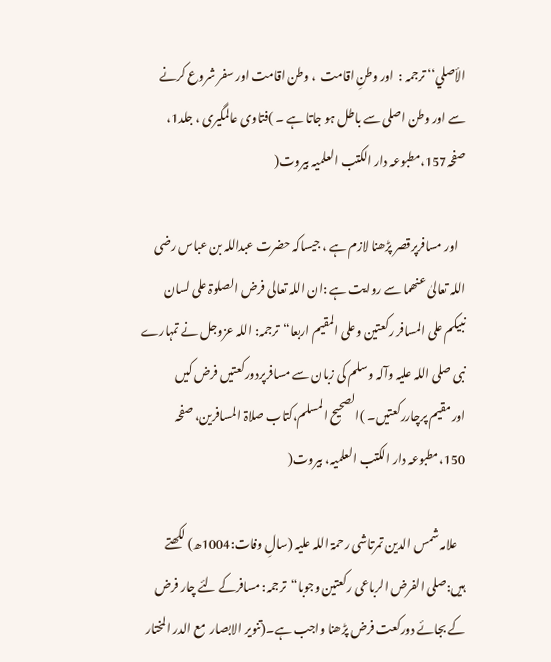الأصلي‘‘ ترجمہ :  اور وطنِ اقامت  ، وطن اقامت اور سفر شروع کرنے سے اور وطن اصلی سے باطل ہو جاتا ہے ۔ )فتاوى عالمگیری ، جلد1،  صفحہ157،مطبوعہ دار الکتب العلمیہ بیروت(

   اور مسافرپرقصر پڑھنا لازم ہے ، جیساکہ حضرت عبداللہ بن عباس رضی اللہ تعالیٰ عنھما سے روایت ہے :ان اللہ تعالی فرض الصلوۃ علی لسان نبیکم علی المسافر رکعتین وعلی المقیم اربعا“ترجمہ: اللہ عزوجل نے تمہارے نبی صلی اللہ علیہ وآلہ وسلم کی زبان سے مسافرپردورکعتیں فرض کیں اورمقیم پرچاررکعتیں۔ )الصحیح المسلم،کتاب صلاۃ المسافرین، صفحہ 150،مطبوعہ دار الکتب العلمیہ، بیروت(

   علامہ شمس الدین تمرتاشی رحمۃ اللہ علیہ (سالِ وفات:1004ھ) لکھتے ہیں:صلی الفرض الرباعی رکعتین وجوبا“ترجمہ: مسافرکے لئے چار فرض کے بجائے دورکعت فرض پڑھنا واجب ہے۔(تنویر الابصار  مع الدر المختار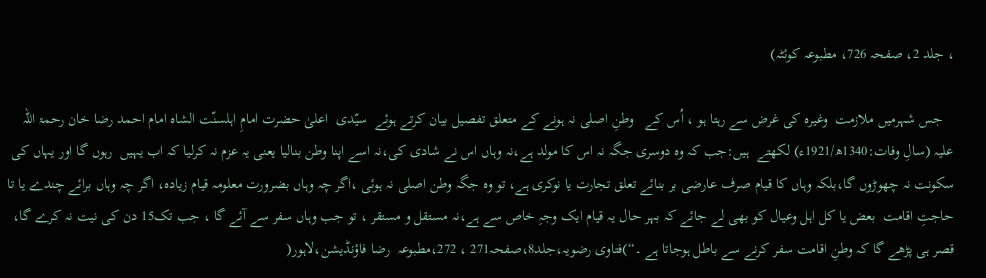، جلد 2، صفحہ 726، مطبوعہ کوئٹہ)

   جس شہرمیں ملازمت  وغیرہ کی غرض سے رہتا ہو ، اُس کے   وطنِ اصلی نہ ہونے کے متعلق تفصیل بیان کرتے ہوئے  سیّدی  اعلیٰ حضرت امامِ اہلسنّت الشاہ امام احمد رضا خان رحمۃ اللہ علیہ (سالِ وفات:1340ھ/1921ء) لکھتے  ہیں:جب کہ وہ دوسری جگہ نہ اس کا مولد ہے،نہ وہاں اس نے شادی کی،نہ اسے اپنا وطن بنالیا یعنی یہ عزم نہ کرلیا کہ اب یہیں  رہوں گا اور یہاں کی سکونت نہ چھوڑوں گا،بلکہ وہاں کا قیام صرف عارضی بر بنائے تعلق تجارت یا نوکری ہے، تو وہ جگہ وطن اصلی نہ ہوئی ،اگر چہ وہاں بضرورت معلومہ قیام زیادہ، اگر چہ وہاں برائے چندے یا تا حاجتِ اقامت  بعض یا کل اہل وعیال کو بھی لے جائے کہ بہر حال یہ قیام ایک وجہِ خاص سے ہے،نہ مستقل و مستقر ، تو جب وہاں سفر سے آئے گا ، جب تک15 دن کی نیت نہ کرے گا، قصر ہی پڑھے گا کہ وطنِ اقامت سفر کرنے سے باطل ہوجاتا ہے ۔“)فتاوی رضویہ،جلد8،صفحہ271 ، 272،مطبوعہ  رضا فاؤنڈیشن،لاہور(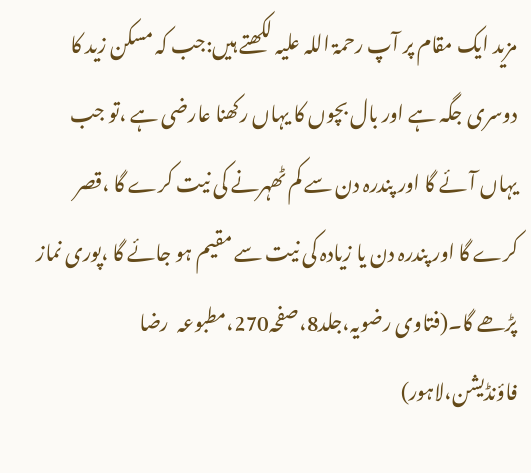مزید ایک مقام پر آپ رحمۃ اللہ علیہ لکھتے ہیں:جب کہ مسکن زید کا دوسری جگہ ہے اور بال بچوں کا یہاں رکھنا عارضی ہے ،تو جب یہاں آئے گا اور پندرہ دن سے کم ٹھہرنے کی نیت کرے گا ،قصر کرے گا اور پندرہ دن یا زیادہ کی نیت سے مقیم ہو جائے گا ،پوری نماز پڑھے گا۔(فتاوی رضویہ،جلد8،صفحہ270،مطبوعہ  رضا فاؤنڈیشن،لاہور)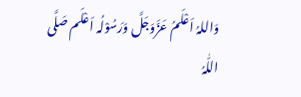وَاللہُ اَعْلَمُ عَزَّوَجَلَّ وَرَسُوْلُہ اَعْلَم صَلَّی اللّٰہُ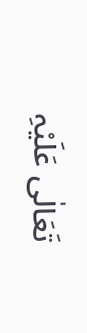تَعَالٰی عَلَیْہِ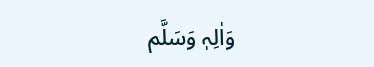وَاٰلِہٖ وَسَلَّم